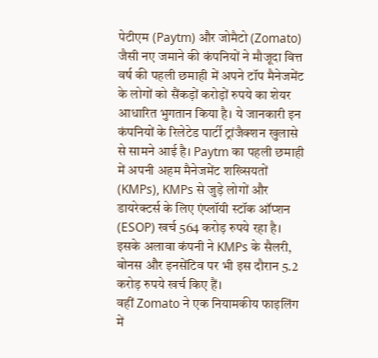पेटीएम (Paytm) और जोमैटो (Zomato) जैसी नए जमाने की कंपनियों ने मौजूदा वित्त वर्ष की पहली छमाही में अपने टॉप मैनेजमेंट के लोगों को सैंकड़ों करोड़ों रुपये का शेयर आधारित भुगतान किया है। ये जानकारी इन कंपनियों के रिलेटेड पार्टी ट्रांजैक्शन खुलासे से सामने आई है। Paytm का पहली छमाही में अपनी अहम मैनेजमेंट शख्सियतों (KMPs), KMPs से जुड़े लोगों और डायरेक्टर्स के लिए एंप्लॉयी स्टॉक ऑप्शन (ESOP) खर्च 564 करोड़ रुपये रहा है। इसके अलावा कंपनी ने KMPs के सैलरी, बोनस और इनसेंटिव पर भी इस दौरान 5.2 करोड़ रुपये खर्च किए हैं।
वहीं Zomato ने एक नियामकीय फाइलिंग में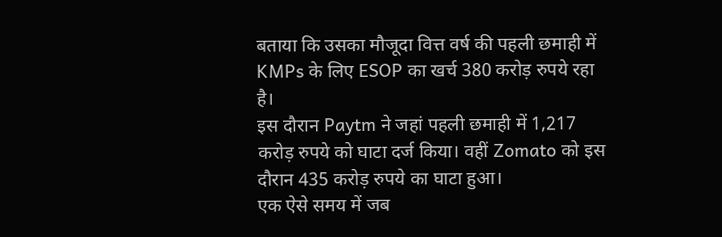बताया कि उसका मौजूदा वित्त वर्ष की पहली छमाही में KMPs के लिए ESOP का खर्च 380 करोड़ रुपये रहा है।
इस दौरान Paytm ने जहां पहली छमाही में 1,217 करोड़ रुपये को घाटा दर्ज किया। वहीं Zomato को इस दौरान 435 करोड़ रुपये का घाटा हुआ।
एक ऐसे समय में जब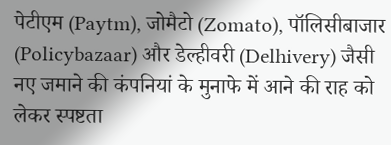पेटीएम (Paytm), जोमैटो (Zomato), पॉलिसीबाजार (Policybazaar) और डेल्हीवरी (Delhivery) जैसी नए जमाने की कंपनियां के मुनाफे में आने की राह को लेकर स्पष्टता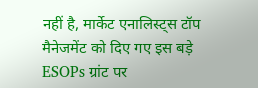नहीं है, मार्केट एनालिस्ट्स टॉप मैनेजमेंट को दिए गए इस बड़े ESOPs ग्रांट पर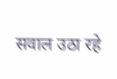सवाल उठा रहे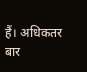हैं। अधिकतर बार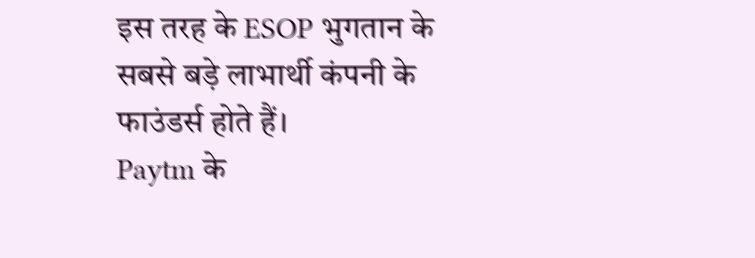इस तरह के ESOP भुगतान के सबसे बड़े लाभार्थी कंपनी के फाउंडर्स होते हैं।
Paytm के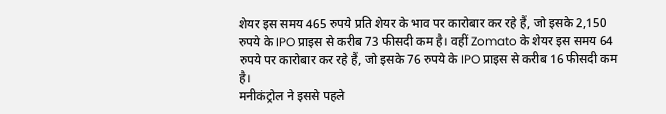शेयर इस समय 465 रुपये प्रति शेयर के भाव पर कारोबार कर रहे हैं, जो इसके 2,150 रुपये के IPO प्राइस से करीब 73 फीसदी कम है। वहीं Zomato के शेयर इस समय 64 रुपये पर कारोबार कर रहे हैं, जो इसके 76 रुपये के IPO प्राइस से करीब 16 फीसदी कम है।
मनीकंट्रोल ने इससे पहले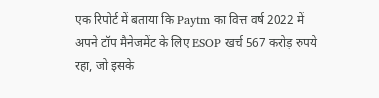एक रिपोर्ट में बताया कि Paytm का वित्त वर्ष 2022 में अपने टॉप मैनेजमेंट के लिए ESOP खर्च 567 करोड़ रुपये रहा, जो इसके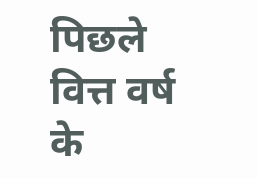पिछले वित्त वर्ष के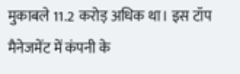मुकाबले 11.2 करोड़ अधिक था। इस टॉप मैनेजमेंट में कंपनी के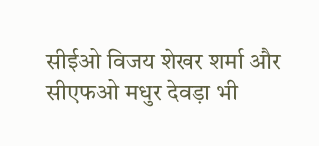सीईओ विजय शेखर शर्मा और सीएफओ मधुर देवड़ा भी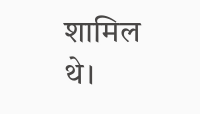शामिल थे।